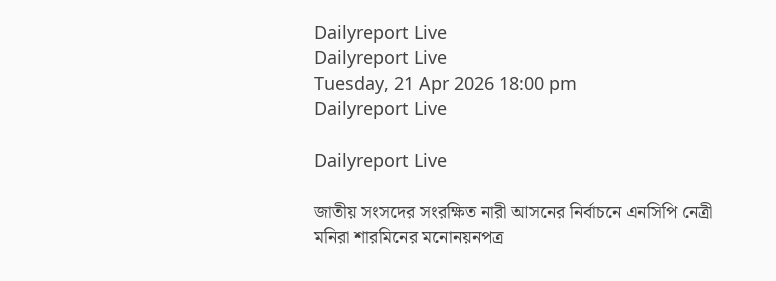Dailyreport Live
Dailyreport Live
Tuesday, 21 Apr 2026 18:00 pm
Dailyreport Live

Dailyreport Live

জাতীয় সংসদের সংরক্ষিত নারী আসনের নির্বাচনে এনসিপি নেত্রী মনিরা শারমিনের মনোনয়নপত্র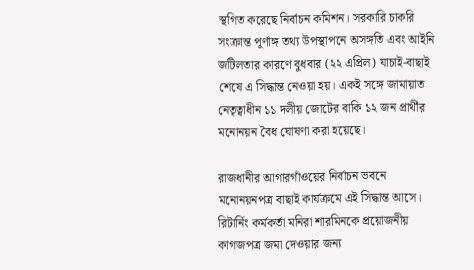স্থগিত করেছে নির্বাচন কমিশন। সরকারি চাকরি সংক্রান্ত পূর্ণাঙ্গ তথ্য উপস্থাপনে অসঙ্গতি এবং আইনি জটিলতার কারণে বুধবার (২২ এপ্রিল) যাচাই-বাছাই শেষে এ সিদ্ধান্ত নেওয়া হয়। একই সঙ্গে জামায়াত নেতৃত্বাধীন ১১ দলীয় জোটের বাকি ১২ জন প্রার্থীর মনোনয়ন বৈধ ঘোষণা করা হয়েছে।

রাজধানীর আগারগাঁওয়ের নির্বাচন ভবনে মনোনয়নপত্র বাছাই কার্যক্রমে এই সিদ্ধান্ত আসে। রিটার্নিং কর্মকর্তা মনিরা শারমিনকে প্রয়োজনীয় কাগজপত্র জমা দেওয়ার জন্য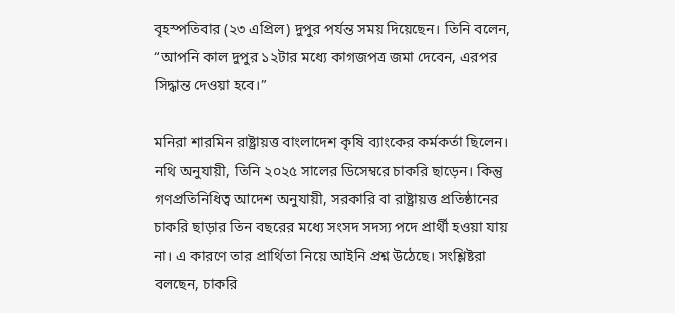বৃহস্পতিবার (২৩ এপ্রিল) দুপুর পর্যন্ত সময় দিয়েছেন। তিনি বলেন, “আপনি কাল দুপুর ১২টার মধ্যে কাগজপত্র জমা দেবেন, এরপর সিদ্ধান্ত দেওয়া হবে।”

মনিরা শারমিন রাষ্ট্রায়ত্ত বাংলাদেশ কৃষি ব্যাংকের কর্মকর্তা ছিলেন। নথি অনুযায়ী, তিনি ২০২৫ সালের ডিসেম্বরে চাকরি ছাড়েন। কিন্তু গণপ্রতিনিধিত্ব আদেশ অনুযায়ী, সরকারি বা রাষ্ট্রায়ত্ত প্রতিষ্ঠানের চাকরি ছাড়ার তিন বছরের মধ্যে সংসদ সদস্য পদে প্রার্থী হওয়া যায় না। এ কারণে তার প্রার্থিতা নিয়ে আইনি প্রশ্ন উঠেছে। সংশ্লিষ্টরা বলছেন, চাকরি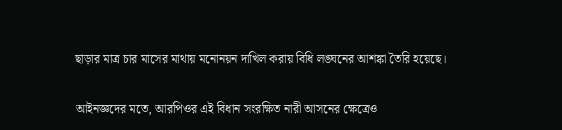ছাড়ার মাত্র চার মাসের মাথায় মনোনয়ন দাখিল করায় বিধি লঙ্ঘনের আশঙ্কা তৈরি হয়েছে।

আইনজ্ঞদের মতে, আরপিওর এই বিধান সংরক্ষিত নারী আসনের ক্ষেত্রেও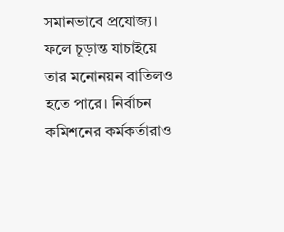সমানভাবে প্রযোজ্য। ফলে চূড়ান্ত যাচাইয়ে তার মনোনয়ন বাতিলও হতে পারে। নির্বাচন কমিশনের কর্মকর্তারাও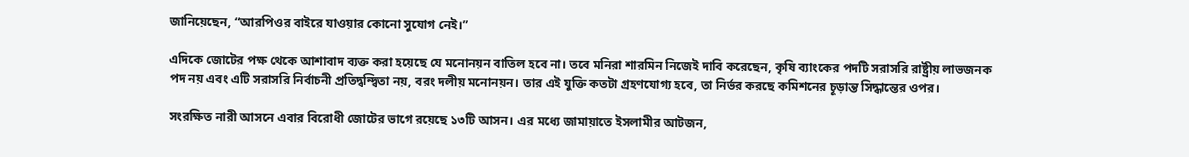জানিয়েছেন, “আরপিওর বাইরে যাওয়ার কোনো সুযোগ নেই।”

এদিকে জোটের পক্ষ থেকে আশাবাদ ব্যক্ত করা হয়েছে যে মনোনয়ন বাতিল হবে না। তবে মনিরা শারমিন নিজেই দাবি করেছেন, কৃষি ব্যাংকের পদটি সরাসরি রাষ্ট্রীয় লাভজনক পদ নয় এবং এটি সরাসরি নির্বাচনী প্রতিদ্বন্দ্বিতা নয়, বরং দলীয় মনোনয়ন। তার এই যুক্তি কতটা গ্রহণযোগ্য হবে, তা নির্ভর করছে কমিশনের চূড়ান্ত সিদ্ধান্তের ওপর।

সংরক্ষিত নারী আসনে এবার বিরোধী জোটের ভাগে রয়েছে ১৩টি আসন। এর মধ্যে জামায়াতে ইসলামীর আটজন,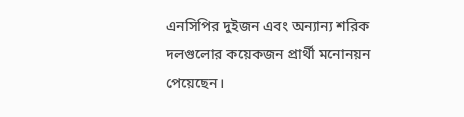এনসিপির দুইজন এবং অন্যান্য শরিক দলগুলোর কয়েকজন প্রার্থী মনোনয়ন পেয়েছেন।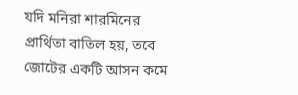যদি মনিরা শারমিনের প্রার্থিতা বাতিল হয়, তবে জোটের একটি আসন কমে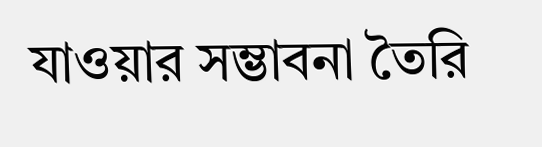যাওয়ার সম্ভাবনা তৈরি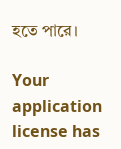হতে পারে।

Your application license has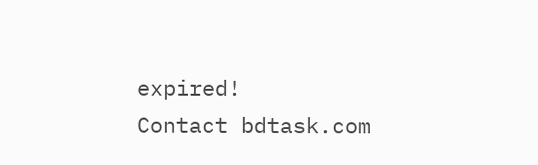expired!
Contact bdtask.com